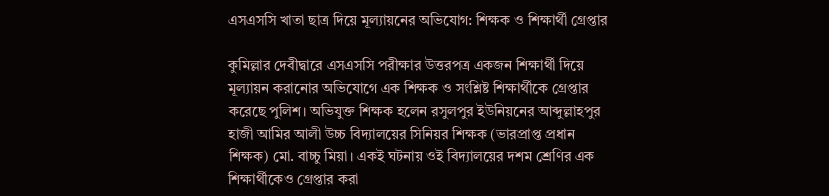এসএসসি খাতা ছাত্র দিয়ে মূল্যায়নের অভিযোগ: শিক্ষক ও শিক্ষার্থী গ্রেপ্তার

কুমিল্লার দেবীদ্বারে এসএসসি পরীক্ষার উত্তরপত্র একজন শিক্ষার্থী দিয়ে মূল্যায়ন করানোর অভিযোগে এক শিক্ষক ও সংশ্লিষ্ট শিক্ষার্থীকে গ্রেপ্তার করেছে পুলিশ। অভিযুক্ত শিক্ষক হলেন রসুলপুর ইউনিয়নের আব্দুল্লাহপুর হাজী আমির আলী উচ্চ বিদ্যালয়ের সিনিয়র শিক্ষক (ভারপ্রাপ্ত প্রধান শিক্ষক) মো. বাচ্চু মিয়া। একই ঘটনায় ওই বিদ্যালয়ের দশম শ্রেণির এক শিক্ষার্থীকেও গ্রেপ্তার করা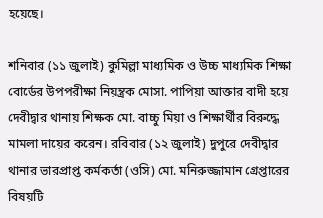হয়েছে।

শনিবার (১১ জুলাই) কুমিল্লা মাধ্যমিক ও উচ্চ মাধ্যমিক শিক্ষা বোর্ডের উপপরীক্ষা নিয়ন্ত্রক মোসা. পাপিয়া আক্তার বাদী হয়ে দেবীদ্বার থানায় শিক্ষক মো. বাচ্চু মিয়া ও শিক্ষার্থীর বিরুদ্ধে মামলা দায়ের করেন। রবিবার (১২ জুলাই) দুপুরে দেবীদ্বার থানার ভারপ্রাপ্ত কর্মকর্তা (ওসি) মো. মনিরুজ্জামান গ্রেপ্তারের বিষয়টি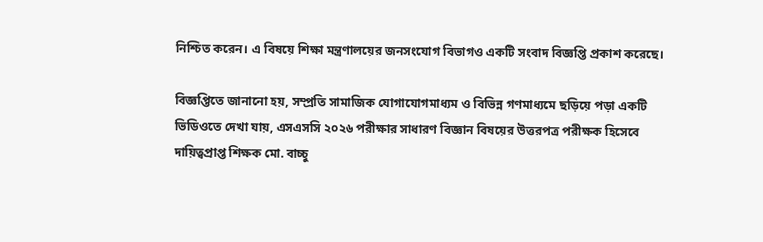নিশ্চিত করেন। এ বিষয়ে শিক্ষা মন্ত্রণালয়ের জনসংযোগ বিভাগও একটি সংবাদ বিজ্ঞপ্তি প্রকাশ করেছে।

বিজ্ঞপ্তিতে জানানো হয়, সম্প্রতি সামাজিক যোগাযোগমাধ্যম ও বিভিন্ন গণমাধ্যমে ছড়িয়ে পড়া একটি ভিডিওতে দেখা যায়, এসএসসি ২০২৬ পরীক্ষার সাধারণ বিজ্ঞান বিষয়ের উত্তরপত্র পরীক্ষক হিসেবে দায়িত্বপ্রাপ্ত শিক্ষক মো. বাচ্চু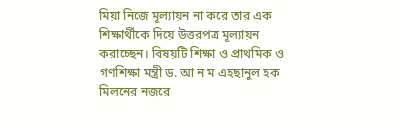মিয়া নিজে মূল্যায়ন না করে তার এক শিক্ষার্থীকে দিয়ে উত্তরপত্র মূল্যায়ন করাচ্ছেন। বিষয়টি শিক্ষা ও প্রাথমিক ও গণশিক্ষা মন্ত্রী ড. আ ন ম এহছানুল হক মিলনের নজরে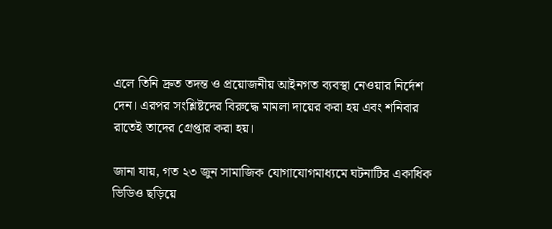এলে তিনি দ্রুত তদন্ত ও প্রয়োজনীয় আইনগত ব্যবস্থা নেওয়ার নির্দেশ দেন। এরপর সংশ্লিষ্টদের বিরুদ্ধে মামলা দায়ের করা হয় এবং শনিবার রাতেই তাদের গ্রেপ্তার করা হয়।

জানা যায়, গত ২৩ জুন সামাজিক যোগাযোগমাধ্যমে ঘটনাটির একাধিক ভিডিও ছড়িয়ে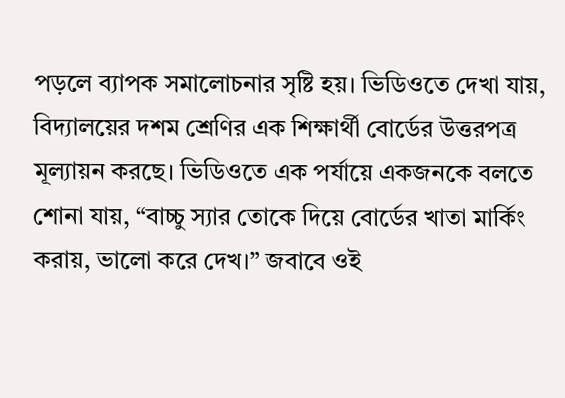পড়লে ব্যাপক সমালোচনার সৃষ্টি হয়। ভিডিওতে দেখা যায়, বিদ্যালয়ের দশম শ্রেণির এক শিক্ষার্থী বোর্ডের উত্তরপত্র মূল্যায়ন করছে। ভিডিওতে এক পর্যায়ে একজনকে বলতে শোনা যায়, “বাচ্চু স্যার তোকে দিয়ে বোর্ডের খাতা মার্কিং করায়, ভালো করে দেখ।” জবাবে ওই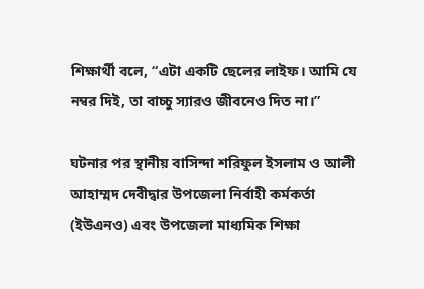শিক্ষার্থী বলে, “এটা একটি ছেলের লাইফ। আমি যে নম্বর দিই, তা বাচ্চু স্যারও জীবনেও দিত না।”

ঘটনার পর স্থানীয় বাসিন্দা শরিফুল ইসলাম ও আলী আহাম্মদ দেবীদ্বার উপজেলা নির্বাহী কর্মকর্তা (ইউএনও) এবং উপজেলা মাধ্যমিক শিক্ষা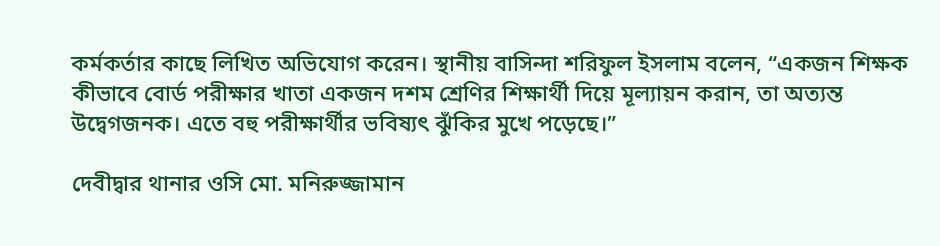কর্মকর্তার কাছে লিখিত অভিযোগ করেন। স্থানীয় বাসিন্দা শরিফুল ইসলাম বলেন, “একজন শিক্ষক কীভাবে বোর্ড পরীক্ষার খাতা একজন দশম শ্রেণির শিক্ষার্থী দিয়ে মূল্যায়ন করান, তা অত্যন্ত উদ্বেগজনক। এতে বহু পরীক্ষার্থীর ভবিষ্যৎ ঝুঁকির মুখে পড়েছে।”

দেবীদ্বার থানার ওসি মো. মনিরুজ্জামান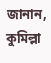জানান, কুমিল্লা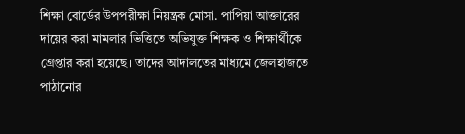শিক্ষা বোর্ডের উপপরীক্ষা নিয়ন্ত্রক মোসা. পাপিয়া আক্তারের দায়ের করা মামলার ভিত্তিতে অভিযুক্ত শিক্ষক ও শিক্ষার্থীকে গ্রেপ্তার করা হয়েছে। তাদের আদালতের মাধ্যমে জেলহাজতে পাঠানোর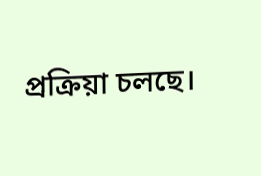প্রক্রিয়া চলছে।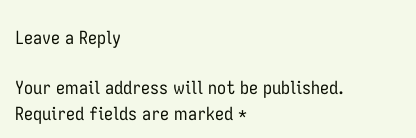Leave a Reply

Your email address will not be published. Required fields are marked *